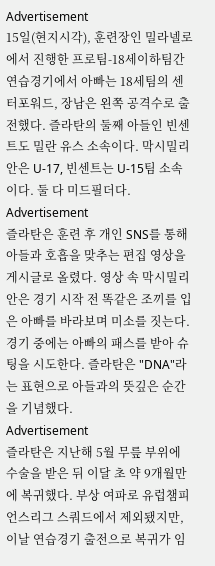Advertisement
15일(현지시각), 훈련장인 밀라넬로에서 진행한 프로팀-18세이하팀간 연습경기에서 아빠는 18세팀의 센터포워드, 장남은 왼쪽 공격수로 출전했다. 즐라탄의 둘째 아들인 빈센트도 밀란 유스 소속이다. 막시밀리안은 U-17, 빈센트는 U-15팀 소속이다. 둘 다 미드필더다.
Advertisement
즐라탄은 훈련 후 개인 SNS를 통해 아들과 호흡을 맞추는 편집 영상을 게시글로 올렸다. 영상 속 막시밀리안은 경기 시작 전 똑같은 조끼를 입은 아빠를 바라보며 미소를 짓는다. 경기 중에는 아빠의 패스를 받아 슈팅을 시도한다. 즐라탄은 "DNA"라는 표현으로 아들과의 뜻깊은 순간을 기념했다.
Advertisement
즐라탄은 지난해 5월 무릎 부위에 수술을 받은 뒤 이달 초 약 9개월만에 복귀했다. 부상 여파로 유럽챔피언스리그 스쿼드에서 제외됐지만, 이날 연습경기 출전으로 복귀가 임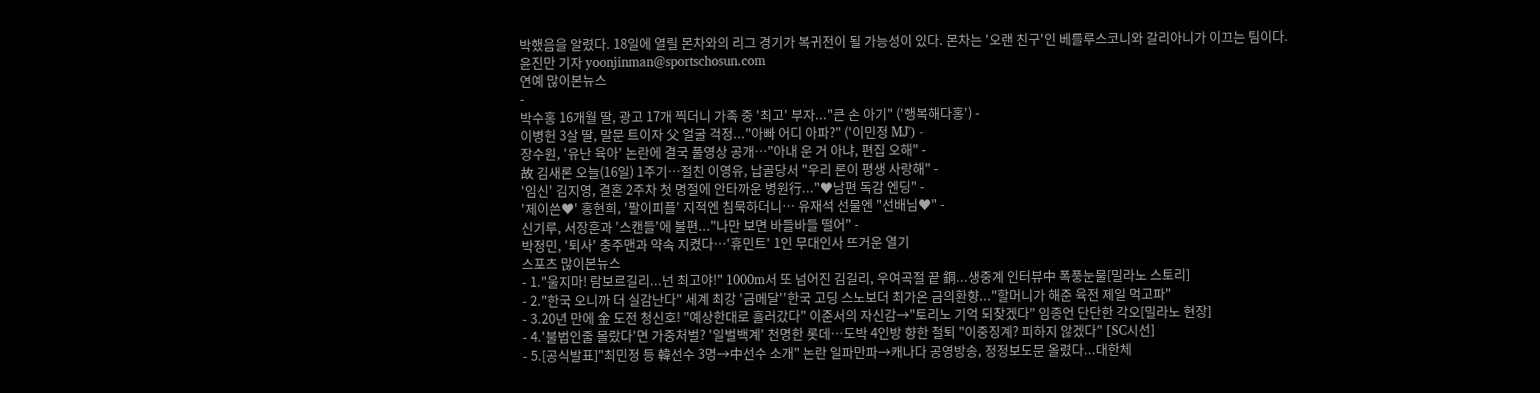박했음을 알렸다. 18일에 열릴 몬차와의 리그 경기가 복귀전이 될 가능성이 있다. 몬차는 '오랜 친구'인 베를루스코니와 갈리아니가 이끄는 팀이다.
윤진만 기자 yoonjinman@sportschosun.com
연예 많이본뉴스
-
박수홍 16개월 딸, 광고 17개 찍더니 가족 중 '최고' 부자..."큰 손 아기" ('행복해다홍') -
이병헌 3살 딸, 말문 트이자 父 얼굴 걱정..."아빠 어디 아파?" ('이민정 MJ') -
장수원, '유난 육아' 논란에 결국 풀영상 공개…"아내 운 거 아냐, 편집 오해" -
故 김새론 오늘(16일) 1주기…절친 이영유, 납골당서 "우리 론이 평생 사랑해" -
'임신' 김지영, 결혼 2주차 첫 명절에 안타까운 병원行..."♥남편 독감 엔딩" -
'제이쓴♥' 홍현희, '팔이피플' 지적엔 침묵하더니… 유재석 선물엔 "선배님♥" -
신기루, 서장훈과 '스캔들'에 불편..."나만 보면 바들바들 떨어" -
박정민, '퇴사' 충주맨과 약속 지켰다…'휴민트' 1인 무대인사 뜨거운 열기
스포츠 많이본뉴스
- 1."울지마! 람보르길리...넌 최고야!" 1000m서 또 넘어진 김길리, 우여곡절 끝 銅...생중계 인터뷰中 폭풍눈물[밀라노 스토리]
- 2."한국 오니까 더 실감난다" 세계 최강 '금메달''한국 고딩 스노보더 최가온 금의환향..."할머니가 해준 육전 제일 먹고파"
- 3.20년 만에 金 도전 청신호! "예상한대로 흘러갔다" 이준서의 자신감→"토리노 기억 되찾겠다" 임종언 단단한 각오[밀라노 현장]
- 4.'불법인줄 몰랐다'면 가중처벌? '일벌백계' 천명한 롯데…도박 4인방 향한 철퇴 "이중징계? 피하지 않겠다" [SC시선]
- 5.[공식발표]"최민정 등 韓선수 3명→中선수 소개" 논란 일파만파→캐나다 공영방송, 정정보도문 올렸다...대한체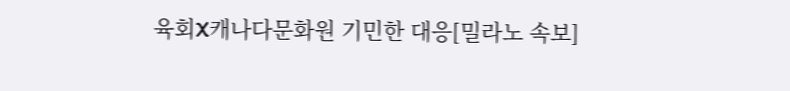육회X캐나다문화원 기민한 대응[밀라노 속보]